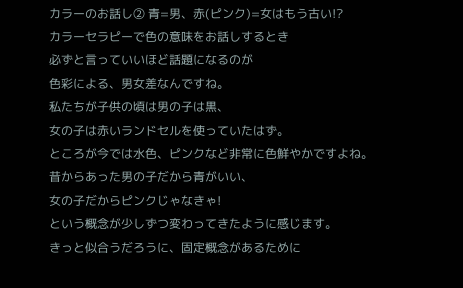カラーのお話し② 青=男、赤(ピンク)=女はもう古い!?
カラーセラピーで色の意味をお話しするとき
必ずと言っていいほど話題になるのが
色彩による、男女差なんですね。
私たちが子供の頃は男の子は黒、
女の子は赤いランドセルを使っていたはず。
ところが今では水色、ピンクなど非常に色鮮やかですよね。
昔からあった男の子だから青がいい、
女の子だからピンクじゃなきゃ!
という概念が少しずつ変わってきたように感じます。
きっと似合うだろうに、固定概念があるために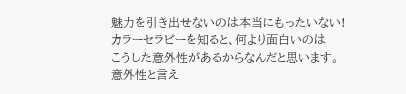魅力を引き出せないのは本当にもったいない!
カラーセラピーを知ると、何より面白いのは
こうした意外性があるからなんだと思います。
意外性と言え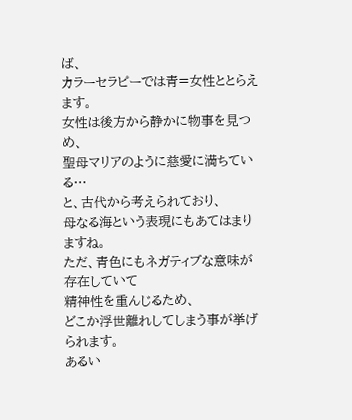ば、
カラーセラピーでは青=女性ととらえます。
女性は後方から静かに物事を見つめ、
聖母マリアのように慈愛に満ちている…
と、古代から考えられており、
母なる海という表現にもあてはまりますね。
ただ、青色にもネガティブな意味が存在していて
精神性を重んじるため、
どこか浮世離れしてしまう事が挙げられます。
あるい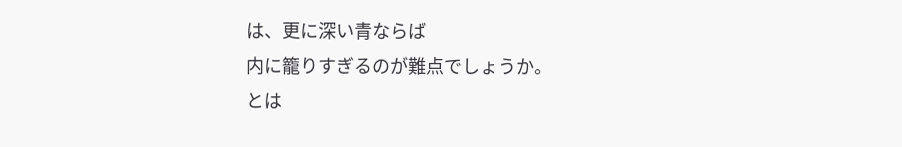は、更に深い青ならば
内に籠りすぎるのが難点でしょうか。
とは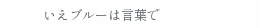いえブルーは言葉で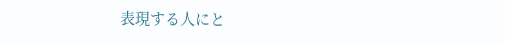表現する人にと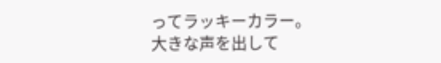ってラッキーカラー。
大きな声を出して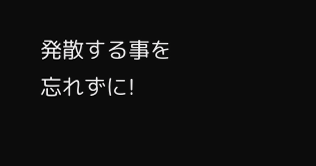発散する事を忘れずに!